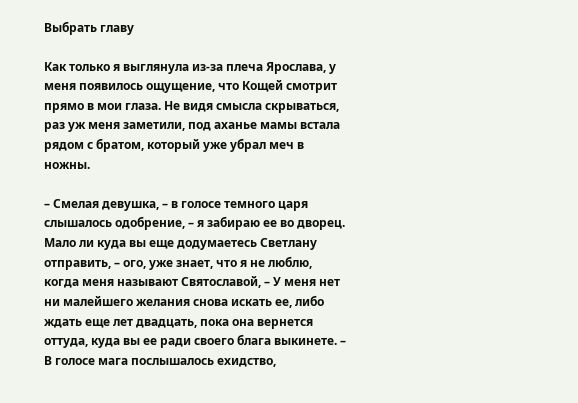Выбрать главу

Как только я выглянула из-за плеча Ярослава, у меня появилось ощущение, что Кощей смотрит прямо в мои глаза. Не видя смысла скрываться, раз уж меня заметили, под аханье мамы встала рядом с братом, который уже убрал меч в ножны.

– Смелая девушка, – в голосе темного царя слышалось одобрение, – я забираю ее во дворец. Мало ли куда вы еще додумаетесь Светлану отправить, – ого, уже знает, что я не люблю, когда меня называют Святославой, – У меня нет ни малейшего желания снова искать ее, либо ждать еще лет двадцать, пока она вернется оттуда, куда вы ее ради своего блага выкинете. – В голосе мага послышалось ехидство,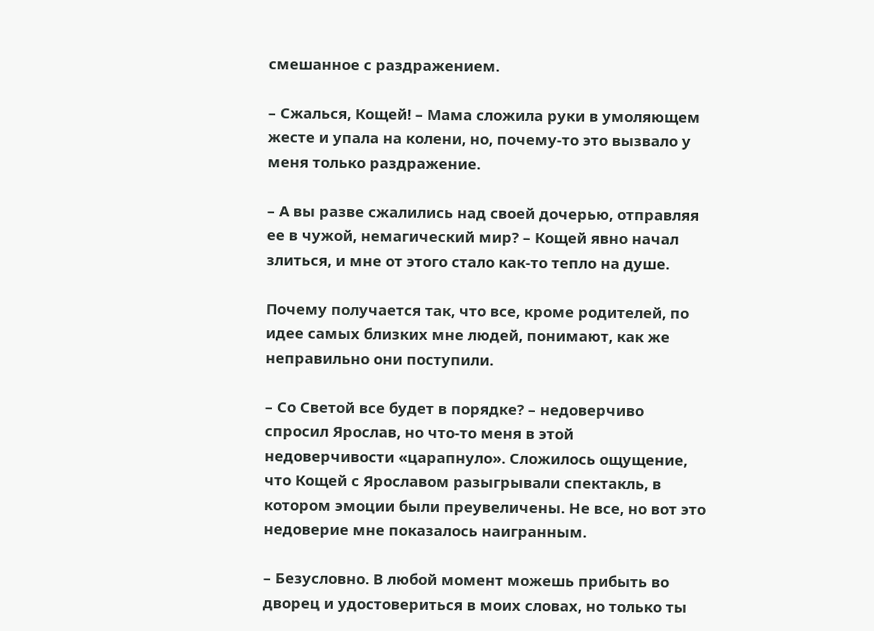смешанное с раздражением.

– Сжалься, Кощей! – Мама сложила руки в умоляющем жесте и упала на колени, но, почему-то это вызвало у меня только раздражение.

– А вы разве сжалились над своей дочерью, отправляя ее в чужой, немагический мир? – Кощей явно начал злиться, и мне от этого стало как-то тепло на душе.

Почему получается так, что все, кроме родителей, по идее самых близких мне людей, понимают, как же неправильно они поступили.

– Со Светой все будет в порядке? – недоверчиво спросил Ярослав, но что-то меня в этой недоверчивости «царапнуло». Сложилось ощущение, что Кощей с Ярославом разыгрывали спектакль, в котором эмоции были преувеличены. Не все, но вот это недоверие мне показалось наигранным.

– Безусловно. В любой момент можешь прибыть во дворец и удостовериться в моих словах, но только ты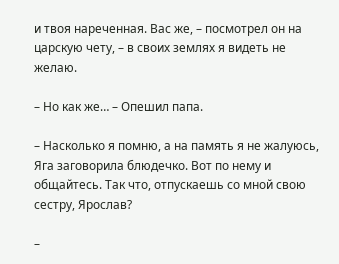и твоя нареченная. Вас же, – посмотрел он на царскую чету, – в своих землях я видеть не желаю.

– Но как же… – Опешил папа.

– Насколько я помню, а на память я не жалуюсь, Яга заговорила блюдечко. Вот по нему и общайтесь. Так что, отпускаешь со мной свою сестру, Ярослав?

–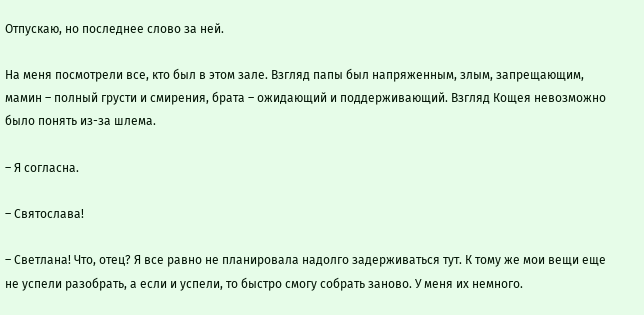Отпускаю, но последнее слово за ней.

На меня посмотрели все, кто был в этом зале. Взгляд папы был напряженным, злым, запрещающим, мамин – полный грусти и смирения, брата – ожидающий и поддерживающий. Взгляд Кощея невозможно было понять из-за шлема.

– Я согласна.

– Святослава!

– Светлана! Что, отец? Я все равно не планировала надолго задерживаться тут. К тому же мои вещи еще не успели разобрать, а если и успели, то быстро смогу собрать заново. У меня их немного.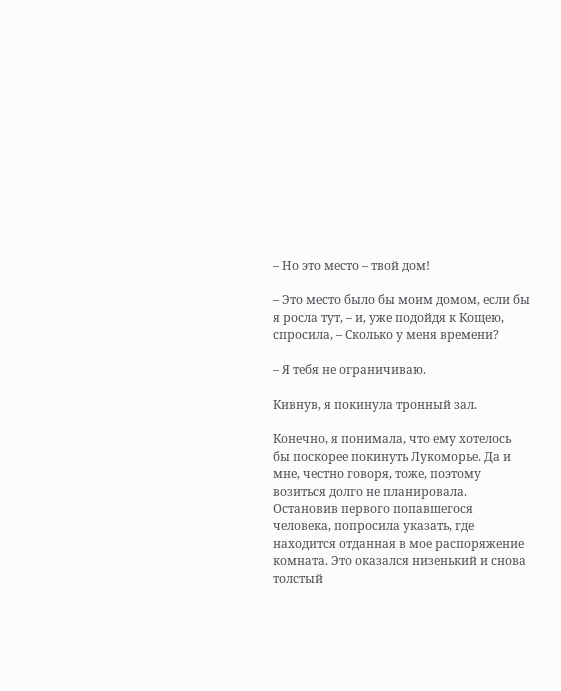– Но это место – твой дом!

– Это место было бы моим домом, если бы я росла тут, – и, уже подойдя к Кощею, спросила, – Сколько у меня времени?

– Я тебя не ограничиваю.

Кивнув, я покинула тронный зал.

Конечно, я понимала, что ему хотелось бы поскорее покинуть Лукоморье. Да и мне, честно говоря, тоже, поэтому возиться долго не планировала. Остановив первого попавшегося человека, попросила указать, где находится отданная в мое распоряжение комната. Это оказался низенький и снова толстый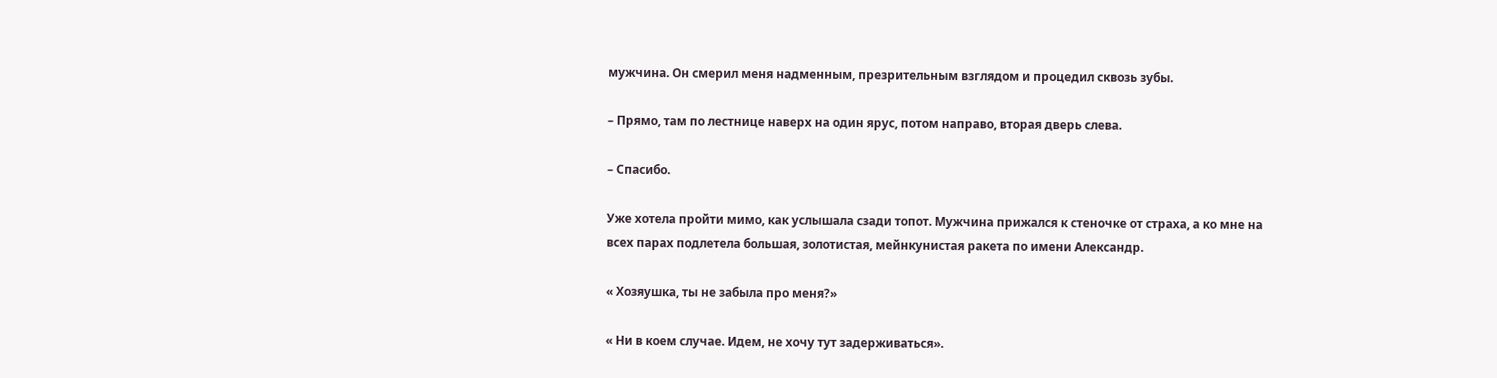мужчина. Он смерил меня надменным, презрительным взглядом и процедил сквозь зубы.

– Прямо, там по лестнице наверх на один ярус, потом направо, вторая дверь слева.

– Спасибо.

Уже хотела пройти мимо, как услышала сзади топот. Мужчина прижался к стеночке от страха, а ко мне на всех парах подлетела большая, золотистая, мейнкунистая ракета по имени Александр.

« Хозяушка, ты не забыла про меня?»

« Ни в коем случае. Идем, не хочу тут задерживаться».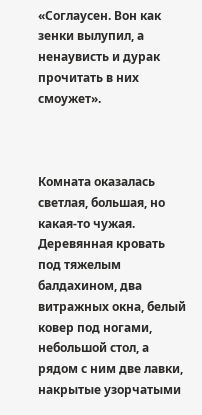«Соглаусен. Вон как зенки вылупил, а ненаувисть и дурак прочитать в них смоужет».



Комната оказалась светлая, большая, но какая-то чужая. Деревянная кровать под тяжелым балдахином, два витражных окна, белый ковер под ногами, небольшой стол, а рядом с ним две лавки, накрытые узорчатыми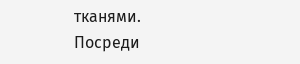тканями. Посреди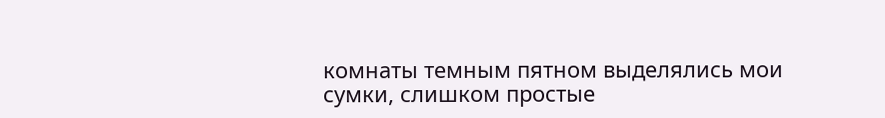комнаты темным пятном выделялись мои сумки, слишком простые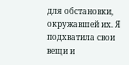для обстановки, окружавшей их. Я подхватила свои вещи и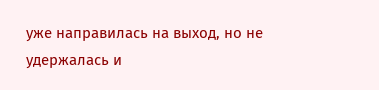уже направилась на выход, но не удержалась и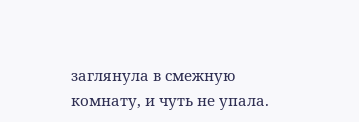заглянула в смежную комнату, и чуть не упала.